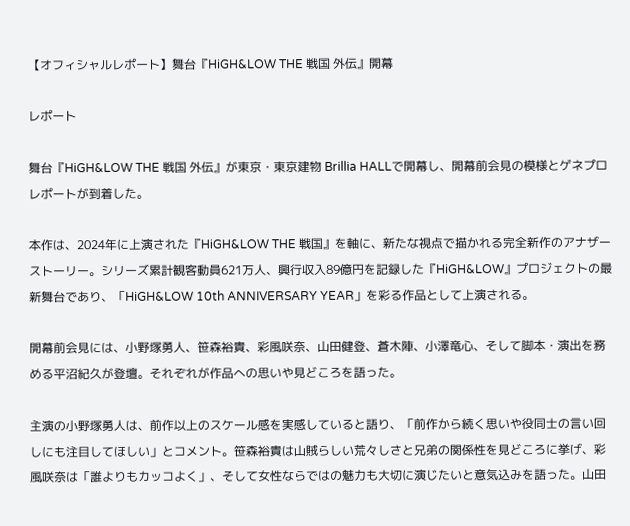【オフィシャルレポート】舞台『HiGH&LOW THE 戦国 外伝』開幕

レポート

舞台『HiGH&LOW THE 戦国 外伝』が東京・東京建物 Brillia HALLで開幕し、開幕前会見の模様とゲネプロレポートが到着した。

本作は、2024年に上演された『HiGH&LOW THE 戦国』を軸に、新たな視点で描かれる完全新作のアナザーストーリー。シリーズ累計観客動員621万人、興行収入89億円を記録した『HiGH&LOW』プロジェクトの最新舞台であり、「HiGH&LOW 10th ANNIVERSARY YEAR」を彩る作品として上演される。

開幕前会見には、小野塚勇人、笹森裕貴、彩風咲奈、山田健登、蒼木陣、小澤竜心、そして脚本・演出を務める平沼紀久が登壇。それぞれが作品への思いや見どころを語った。

主演の小野塚勇人は、前作以上のスケール感を実感していると語り、「前作から続く思いや役同士の言い回しにも注目してほしい」とコメント。笹森裕貴は山賊らしい荒々しさと兄弟の関係性を見どころに挙げ、彩風咲奈は「誰よりもカッコよく」、そして女性ならではの魅力も大切に演じたいと意気込みを語った。山田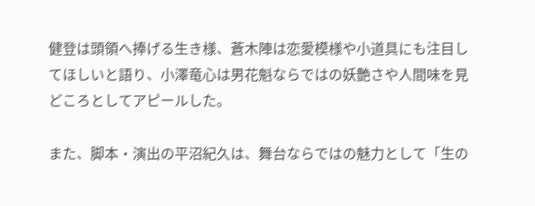健登は頭領へ捧げる生き様、蒼木陣は恋愛模様や小道具にも注目してほしいと語り、小澤竜心は男花魁ならではの妖艶さや人間味を見どころとしてアピールした。

また、脚本・演出の平沼紀久は、舞台ならではの魅力として「生の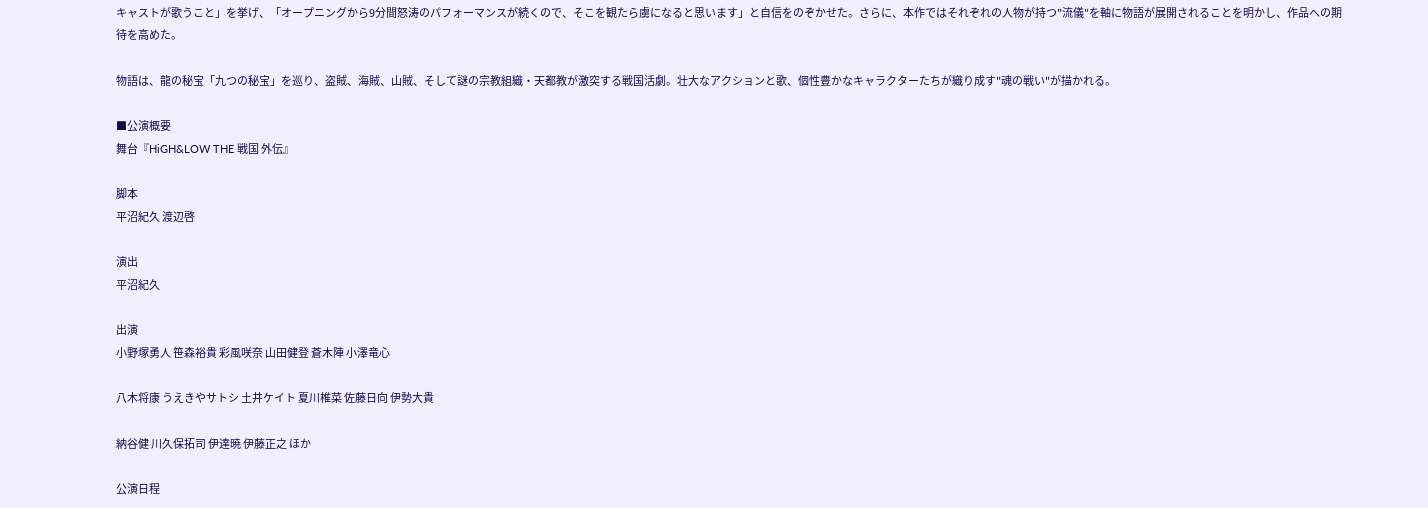キャストが歌うこと」を挙げ、「オープニングから9分間怒涛のパフォーマンスが続くので、そこを観たら虜になると思います」と自信をのぞかせた。さらに、本作ではそれぞれの人物が持つ"流儀"を軸に物語が展開されることを明かし、作品への期待を高めた。

物語は、龍の秘宝「九つの秘宝」を巡り、盗賊、海賊、山賊、そして謎の宗教組織・天都教が激突する戦国活劇。壮大なアクションと歌、個性豊かなキャラクターたちが織り成す"魂の戦い"が描かれる。

■公演概要
舞台『HiGH&LOW THE 戦国 外伝』

脚本
平沼紀久 渡辺啓

演出
平沼紀久

出演
小野塚勇人 笹森裕貴 彩風咲奈 山田健登 蒼木陣 小澤竜心

八木将康 うえきやサトシ 土井ケイト 夏川椎菜 佐藤日向 伊勢大貴

納谷健 川久保拓司 伊達暁 伊藤正之 ほか

公演日程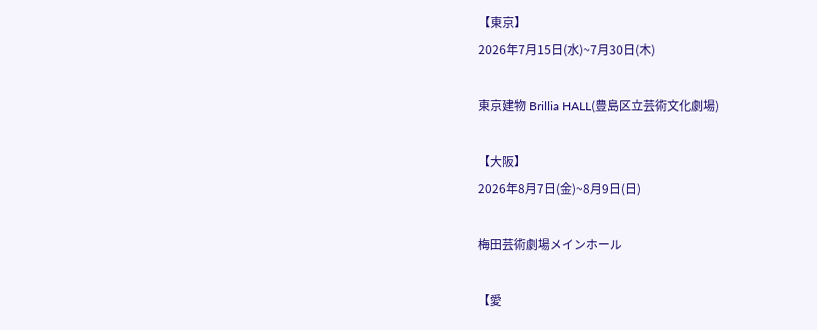【東京】
2026年7月15日(水)~7月30日(木)

東京建物 Brillia HALL(豊島区立芸術文化劇場)

【大阪】
2026年8月7日(金)~8月9日(日)

梅田芸術劇場メインホール

【愛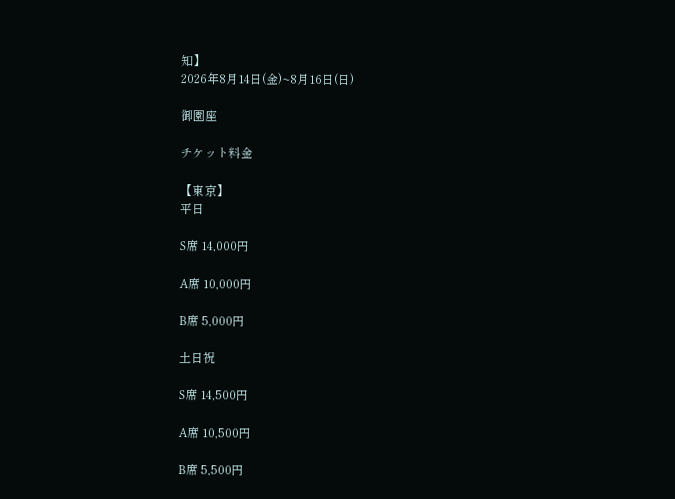知】
2026年8月14日(金)~8月16日(日)

御園座

チケット料金

【東京】
平日

S席 14,000円

A席 10,000円

B席 5,000円

土日祝

S席 14,500円

A席 10,500円

B席 5,500円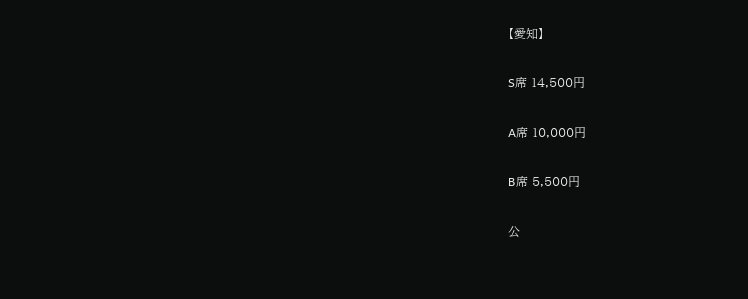【愛知】

S席 14,500円

A席 10,000円

B席 5,500円

公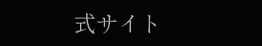式サイト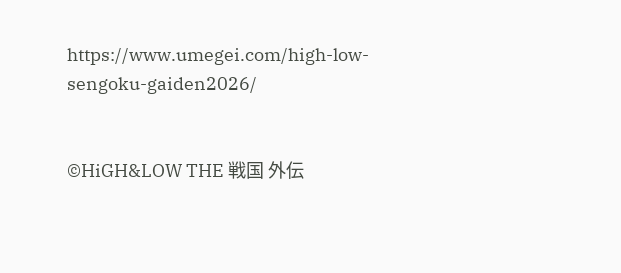https://www.umegei.com/high-low-sengoku-gaiden2026/


©HiGH&LOW THE 戦国 外伝